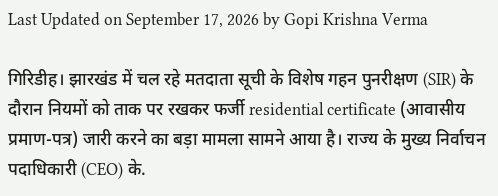Last Updated on September 17, 2026 by Gopi Krishna Verma

गिरिडीह। झारखंड में चल रहे मतदाता सूची के विशेष गहन पुनरीक्षण (SIR) के दौरान नियमों को ताक पर रखकर फर्जी residential certificate (आवासीय प्रमाण-पत्र) जारी करने का बड़ा मामला सामने आया है। राज्य के मुख्य निर्वाचन पदाधिकारी (CEO) के.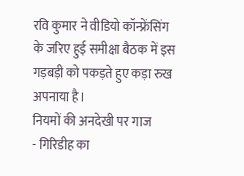रवि कुमार ने वीडियो कॉन्फ्रेंसिंग के जरिए हुई समीक्षा बैठक में इस गड़बड़ी को पकड़ते हुए कड़ा रुख अपनाया है।
नियमों की अनदेखी पर गाज
- गिरिडीह का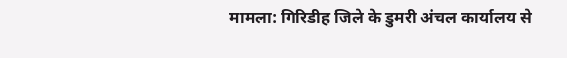मामला: गिरिडीह जिले के डुमरी अंचल कार्यालय से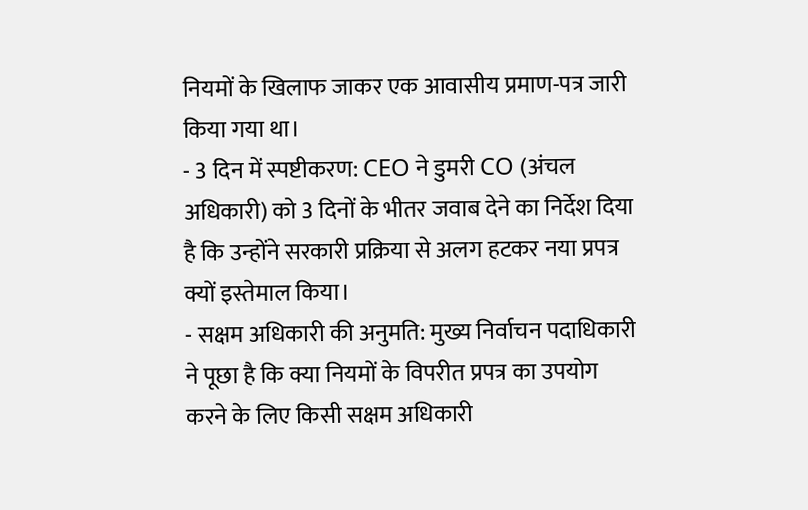नियमों के खिलाफ जाकर एक आवासीय प्रमाण-पत्र जारी किया गया था।
- 3 दिन में स्पष्टीकरण: CEO ने डुमरी CO (अंचल अधिकारी) को 3 दिनों के भीतर जवाब देने का निर्देश दिया है कि उन्होंने सरकारी प्रक्रिया से अलग हटकर नया प्रपत्र क्यों इस्तेमाल किया।
- सक्षम अधिकारी की अनुमति: मुख्य निर्वाचन पदाधिकारी ने पूछा है कि क्या नियमों के विपरीत प्रपत्र का उपयोग करने के लिए किसी सक्षम अधिकारी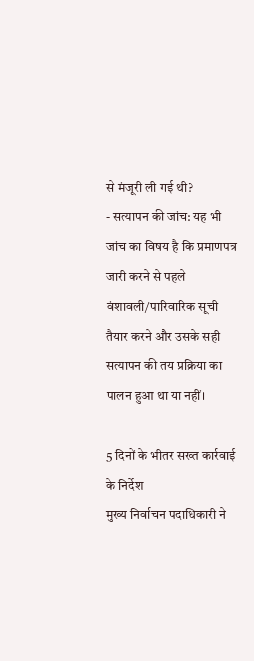से मंजूरी ली गई थी?
- सत्यापन की जांच: यह भी जांच का विषय है कि प्रमाणपत्र जारी करने से पहले वंशावली/पारिवारिक सूची तैयार करने और उसके सही सत्यापन की तय प्रक्रिया का पालन हुआ था या नहीं।

5 दिनों के भीतर सख्त कार्रवाई के निर्देश
मुख्य निर्वाचन पदाधिकारी ने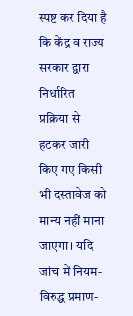स्पष्ट कर दिया है कि केंद्र व राज्य सरकार द्वारा निर्धारित प्रक्रिया से हटकर जारी किए गए किसी भी दस्तावेज को मान्य नहीं माना जाएगा। यदि जांच में नियम-विरुद्ध प्रमाण-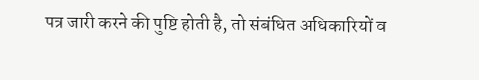पत्र जारी करने की पुष्टि होती है, तो संबंधित अधिकारियों व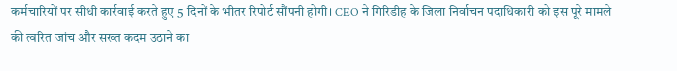कर्मचारियों पर सीधी कार्रवाई करते हुए 5 दिनों के भीतर रिपोर्ट सौंपनी होगी। CEO ने गिरिडीह के जिला निर्वाचन पदाधिकारी को इस पूरे मामले की त्वरित जांच और सख्त कदम उठाने का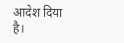आदेश दिया है।